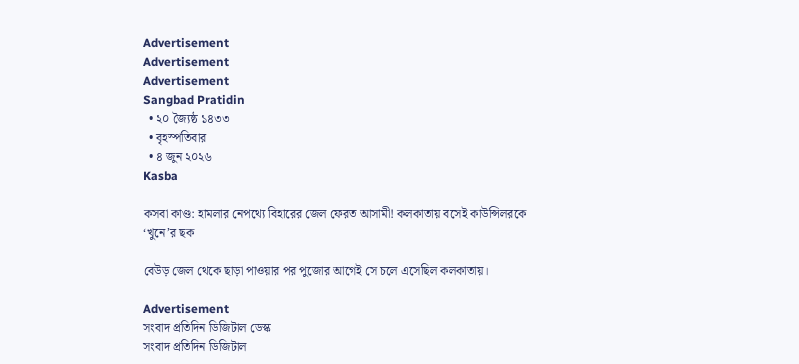Advertisement
Advertisement
Advertisement
Sangbad Pratidin
  • ২০ জ্যৈষ্ঠ ১৪৩৩
  • বৃহস্পতিবার
  • ৪ জুন ২০২৬
Kasba

কসবা কাণ্ড: হামলার নেপথ্যে বিহারের জেল ফেরত আসামী! কলকাতায় বসেই কাউন্সিলরকে ‘খুনে’র ছক

বেউড় জেল থেকে ছাড়া পাওয়ার পর পুজোর আগেই সে চলে এসেছিল কলকাতায়।

Advertisement
সংবাদ প্রতিদিন ডিজিটাল ডেস্ক
সংবাদ প্রতিদিন ডিজিটাল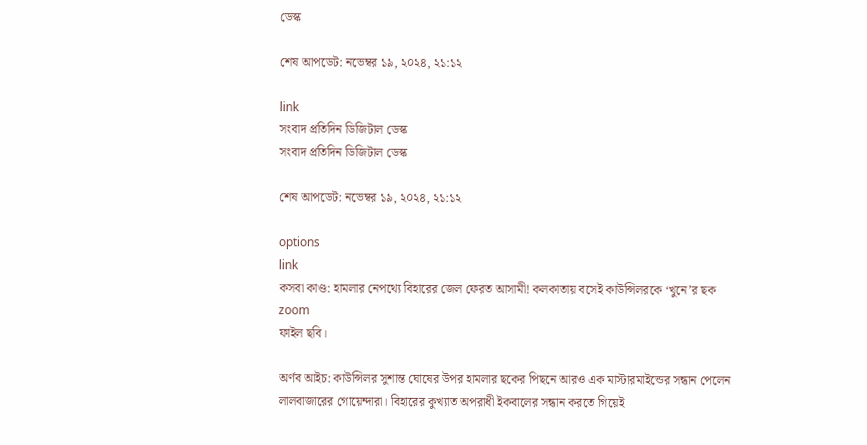ডেস্ক

শেষ আপডেট: নভেম্বর ১৯, ২০২৪, ২১:১২

link
সংবাদ প্রতিদিন ডিজিটাল ডেস্ক
সংবাদ প্রতিদিন ডিজিটাল ডেস্ক

শেষ আপডেট: নভেম্বর ১৯, ২০২৪, ২১:১২

options
link
কসবা কাণ্ড: হামলার নেপথ্যে বিহারের জেল ফেরত আসামী! কলকাতায় বসেই কাউন্সিলরকে ‘খুনে’র ছক zoom
ফাইল ছবি।

অর্ণব আইচ: কাউন্সিলর সুশান্ত ঘোষের উপর হামলার ছকের পিছনে আরও এক মাস্টারমাইন্ডের সন্ধান পেলেন লালবাজারের গোয়েন্দারা। বিহারের কুখ‌্যাত অপরাধী ইকবালের সন্ধান করতে গিয়েই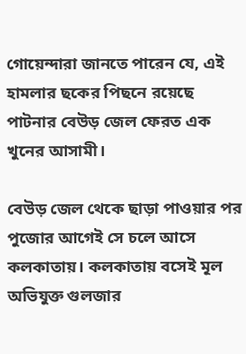গোয়েন্দারা জানতে পারেন যে, এই হামলার ছকের পিছনে রয়েছে পাটনার বেউড় জেল ফেরত এক খুনের আসামী।

বেউড় জেল থেকে ছাড়া পাওয়ার পর পুজোর আগেই সে চলে আসে কলকাতায়। কলকাতায় বসেই মূল অভিযুক্ত গুলজার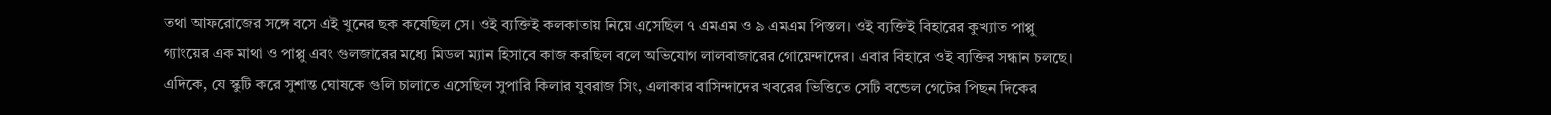তথা আফরোজের সঙ্গে বসে এই খুনের ছক কষেছিল সে। ওই ব‌্যক্তিই কলকাতায় নিয়ে এসেছিল ৭ এমএম ও ৯ এমএম পিস্তল। ওই ব‌্যক্তিই বিহারের কুখ‌্যাত পাপ্পু গ‌্যাংয়ের এক মাথা ও পাপ্পু এবং গুলজারের মধ্যে মিডল ম‌্যান হিসাবে কাজ করছিল বলে অভিযোগ লালবাজারের গোয়েন্দাদের। এবার বিহারে ওই ব‌্যক্তির সন্ধান চলছে। এদিকে, যে স্কুটি করে সুশান্ত ঘোষকে গুলি চালাতে এসেছিল সুপারি কিলার যুবরাজ সিং, এলাকার বাসিন্দাদের খবরের ভিত্তিতে সেটি বন্ডেল গেটের পিছন দিকের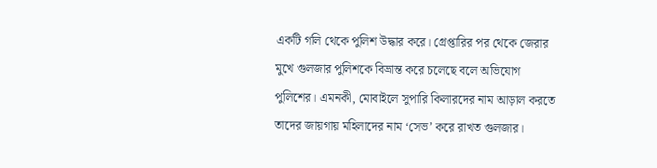একটি গলি থেকে পুলিশ উদ্ধার করে। গ্রেপ্তারির পর থেকে জেরার মুখে গুলজার পুলিশকে বিভ্রান্ত করে চলেছে বলে অভিযোগ পুলিশের। এমনকী, মোবাইলে সুপারি কিলারদের নাম আড়াল করতে তাদের জায়গায় মহিলাদের নাম ‘সেভ’ করে রাখত গুলজার।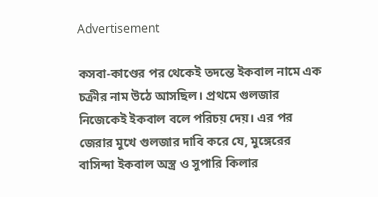Advertisement

কসবা-কাণ্ডের পর থেকেই তদন্তে ইকবাল নামে এক চক্রীর নাম উঠে আসছিল। প্রথমে গুলজার নিজেকেই ইকবাল বলে পরিচয় দেয়। এর পর জেরার মুখে গুলজার দাবি করে যে, মুঙ্গেরের বাসিন্দা ইকবাল অস্ত্র ও সুপারি কিলার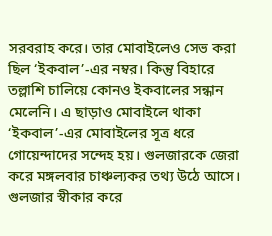সরবরাহ করে। তার মোবাইলেও সেভ করা ছিল ‘ইকবাল’-এর নম্বর। কিন্তু বিহারে তল্লাশি চালিয়ে কোনও ইকবালের সন্ধান মেলেনি। এ ছাড়াও মোবাইলে থাকা ‘ইকবাল’-এর মোবাইলের সূত্র ধরে গোয়েন্দাদের সন্দেহ হয়। গুলজারকে জেরা করে মঙ্গলবার চাঞ্চল‌্যকর তথ‌্য উঠে আসে। গুলজার স্বীকার করে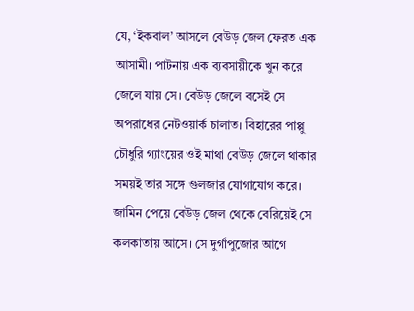যে, ‘ইকবাল’ আসলে বেউড় জেল ফেরত এক আসামী। পাটনায় এক ব‌্যবসায়ীকে খুন করে জেলে যায় সে। বেউড় জেলে বসেই সে অপরাধের নেটওয়ার্ক চালাত। বিহারের পাপ্পু চৌধুরি গ‌্যাংয়ের ওই মাথা বেউড় জেলে থাকার সময়ই তার সঙ্গে গুলজার যোগাযোগ করে। জামিন পেয়ে বেউড় জেল থেকে বেরিয়েই সে কলকাতায় আসে। সে দুর্গাপুজোর আগে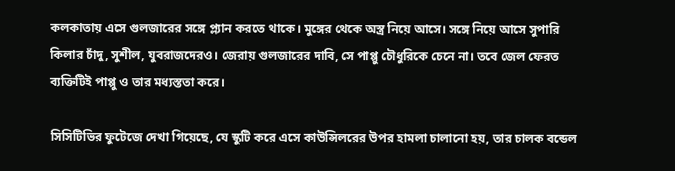কলকাতায় এসে গুলজারের সঙ্গে প্ল‌্যান করতে থাকে। মুঙ্গের থেকে অস্ত্র নিয়ে আসে। সঙ্গে নিয়ে আসে সুপারি কিলার চাঁদু, সুশীল, যুবরাজদেরও। জেরায় গুলজারের দাবি, সে পাপ্পু চৌধুরিকে চেনে না। তবে জেল ফেরত ব‌্যক্তিটিই পাপ্পু ও তার মধ‌্যস্ততা করে।

সিসিটিভির ফুটেজে দেখা গিয়েছে, যে স্কুটি করে এসে কাউন্সিলরের উপর হামলা চালানো হয়, তার চালক বন্ডেল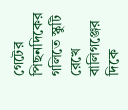গেটের পিছনদিকের গলিতে স্কুটি রেখে বালিগঞ্জের দিকে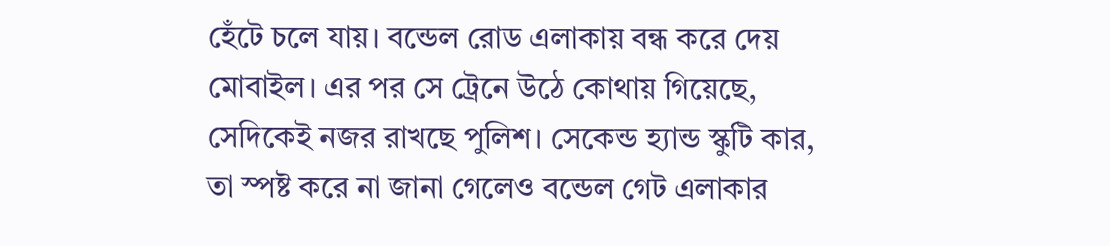হেঁটে চলে যায়। বন্ডেল রোড এলাকায় বন্ধ করে দেয় মোবাইল। এর পর সে ট্রেনে উঠে কোথায় গিয়েছে, সেদিকেই নজর রাখছে পুলিশ। সেকেন্ড হ‌্যান্ড স্কুটি কার, তা স্পষ্ট করে না জানা গেলেও বন্ডেল গেট এলাকার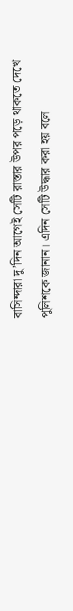বাসিন্দারা দু’দিন আগেই সেটি রাস্তার উপর পড়ে থাকতে দেখে পুলিশকে জানান। এদিন সেটি উদ্ধার করা হয় বলে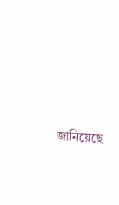জানিয়েছে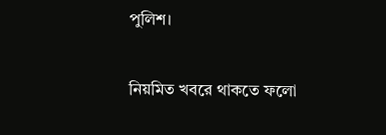পুলিশ।

নিয়মিত খবরে থাকতে ফলো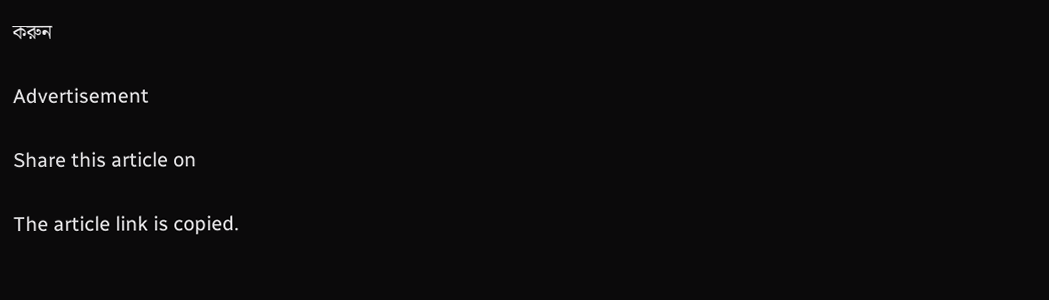করুন

Advertisement

Share this article on

The article link is copied.